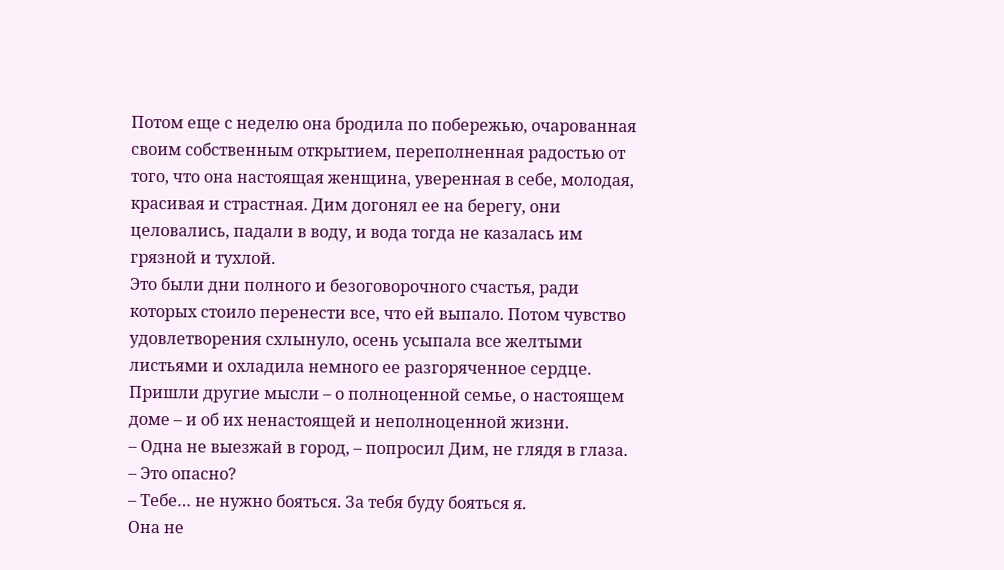Потом еще с неделю она бродила по побережью, очарованная своим собственным открытием, переполненная радостью от того, что она настоящая женщина, уверенная в себе, молодая, красивая и страстная. Дим догонял ее на берегу, они целовались, падали в воду, и вода тогда не казалась им грязной и тухлой.
Это были дни полного и безоговорочного счастья, ради которых стоило перенести все, что ей выпало. Потом чувство удовлетворения схлынуло, осень усыпала все желтыми листьями и охладила немного ее разгоряченное сердце. Пришли другие мысли – о полноценной семье, о настоящем доме – и об их ненастоящей и неполноценной жизни.
– Одна не выезжай в город, – попросил Дим, не глядя в глаза.
– Это опасно?
– Тебе… не нужно бояться. За тебя буду бояться я.
Она не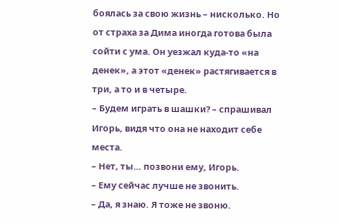боялась за свою жизнь – нисколько. Но от страха за Дима иногда готова была сойти с ума. Он уезжал куда-то «на денек», а этот «денек» растягивается в три, а то и в четыре.
– Будем играть в шашки? – спрашивал Игорь, видя что она не находит себе места.
– Нет, ты… позвони ему, Игорь.
– Ему сейчас лучше не звонить.
– Да, я знаю. Я тоже не звоню.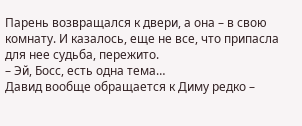Парень возвращался к двери, а она – в свою комнату. И казалось, еще не все, что припасла для нее судьба, пережито.
– Эй, Босс, есть одна тема…
Давид вообще обращается к Диму редко –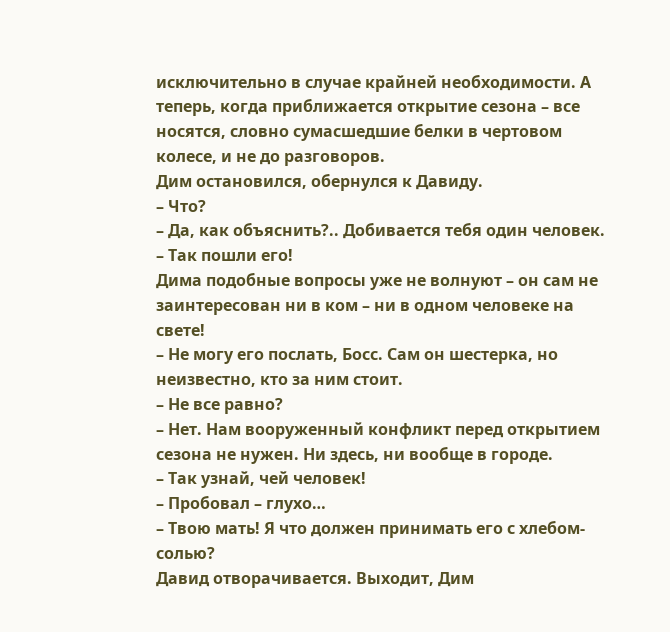исключительно в случае крайней необходимости. А теперь, когда приближается открытие сезона – все носятся, словно сумасшедшие белки в чертовом колесе, и не до разговоров.
Дим остановился, обернулся к Давиду.
– Что?
– Да, как объяснить?.. Добивается тебя один человек.
– Так пошли его!
Дима подобные вопросы уже не волнуют – он сам не заинтересован ни в ком – ни в одном человеке на свете!
– Не могу его послать, Босс. Сам он шестерка, но неизвестно, кто за ним стоит.
– Не все равно?
– Нет. Нам вооруженный конфликт перед открытием сезона не нужен. Ни здесь, ни вообще в городе.
– Так узнай, чей человек!
– Пробовал – глухо…
– Твою мать! Я что должен принимать его с хлебом-солью?
Давид отворачивается. Выходит, Дим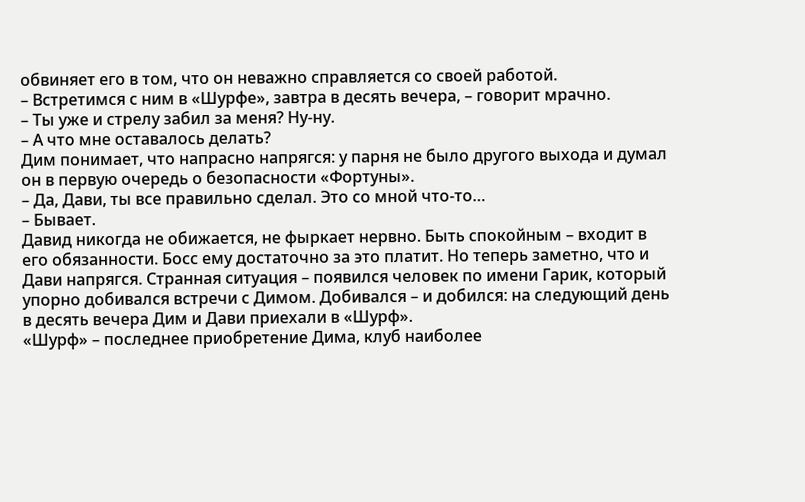обвиняет его в том, что он неважно справляется со своей работой.
– Встретимся с ним в «Шурфе», завтра в десять вечера, – говорит мрачно.
– Ты уже и стрелу забил за меня? Ну-ну.
– А что мне оставалось делать?
Дим понимает, что напрасно напрягся: у парня не было другого выхода и думал он в первую очередь о безопасности «Фортуны».
– Да, Дави, ты все правильно сделал. Это со мной что-то…
– Бывает.
Давид никогда не обижается, не фыркает нервно. Быть спокойным – входит в его обязанности. Босс ему достаточно за это платит. Но теперь заметно, что и Дави напрягся. Странная ситуация – появился человек по имени Гарик, который упорно добивался встречи с Димом. Добивался – и добился: на следующий день в десять вечера Дим и Дави приехали в «Шурф».
«Шурф» – последнее приобретение Дима, клуб наиболее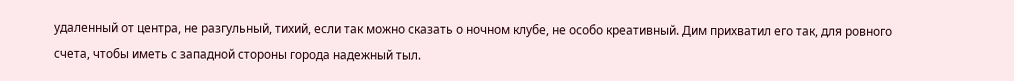удаленный от центра, не разгульный, тихий, если так можно сказать о ночном клубе, не особо креативный. Дим прихватил его так, для ровного счета, чтобы иметь с западной стороны города надежный тыл.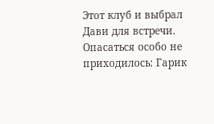Этот клуб и выбрал Дави для встречи. Опасаться особо не приходилось: Гарик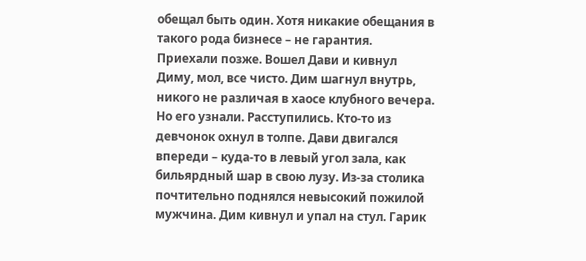обещал быть один. Хотя никакие обещания в такого рода бизнесе – не гарантия.
Приехали позже. Вошел Дави и кивнул Диму, мол, все чисто. Дим шагнул внутрь, никого не различая в хаосе клубного вечера. Но его узнали. Расступились. Кто-то из девчонок охнул в толпе. Дави двигался впереди – куда-то в левый угол зала, как бильярдный шар в свою лузу. Из-за столика почтительно поднялся невысокий пожилой мужчина. Дим кивнул и упал на стул. Гарик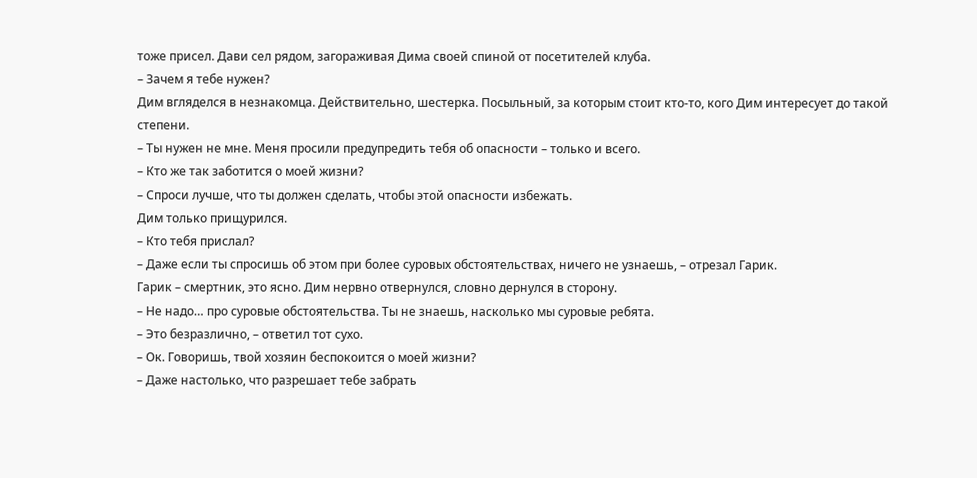тоже присел. Дави сел рядом, загораживая Дима своей спиной от посетителей клуба.
– Зачем я тебе нужен?
Дим вгляделся в незнакомца. Действительно, шестерка. Посыльный, за которым стоит кто-то, кого Дим интересует до такой степени.
– Ты нужен не мне. Меня просили предупредить тебя об опасности – только и всего.
– Кто же так заботится о моей жизни?
– Спроси лучше, что ты должен сделать, чтобы этой опасности избежать.
Дим только прищурился.
– Кто тебя прислал?
– Даже если ты спросишь об этом при более суровых обстоятельствах, ничего не узнаешь, – отрезал Гарик.
Гарик – смертник, это ясно. Дим нервно отвернулся, словно дернулся в сторону.
– Не надо… про суровые обстоятельства. Ты не знаешь, насколько мы суровые ребята.
– Это безразлично, – ответил тот сухо.
– Ок. Говоришь, твой хозяин беспокоится о моей жизни?
– Даже настолько, что разрешает тебе забрать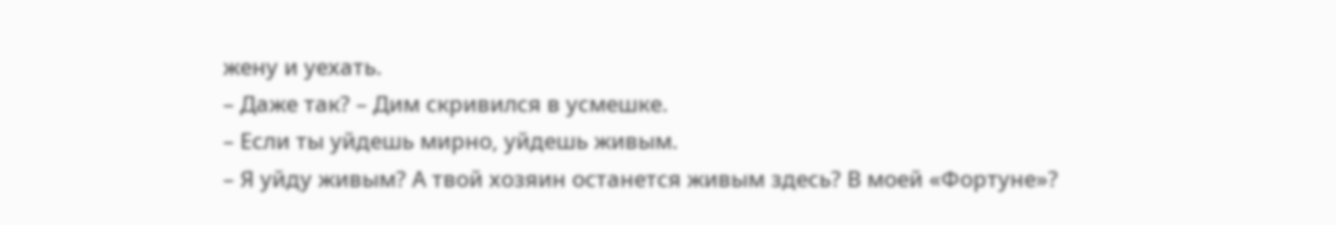жену и уехать.
– Даже так? – Дим скривился в усмешке.
– Если ты уйдешь мирно, уйдешь живым.
– Я уйду живым? А твой хозяин останется живым здесь? В моей «Фортуне»?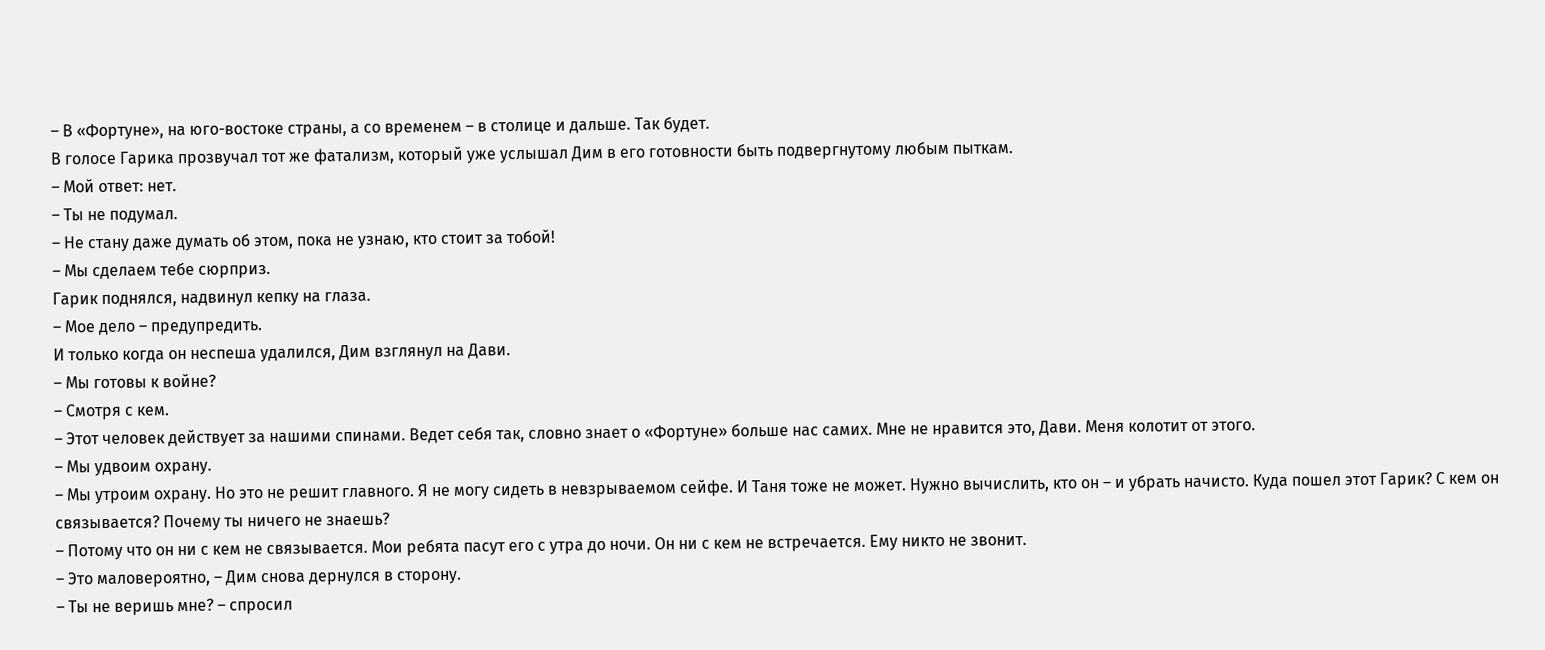– В «Фортуне», на юго-востоке страны, а со временем – в столице и дальше. Так будет.
В голосе Гарика прозвучал тот же фатализм, который уже услышал Дим в его готовности быть подвергнутому любым пыткам.
– Мой ответ: нет.
– Ты не подумал.
– Не стану даже думать об этом, пока не узнаю, кто стоит за тобой!
– Мы сделаем тебе сюрприз.
Гарик поднялся, надвинул кепку на глаза.
– Мое дело – предупредить.
И только когда он неспеша удалился, Дим взглянул на Дави.
– Мы готовы к войне?
– Смотря с кем.
– Этот человек действует за нашими спинами. Ведет себя так, словно знает о «Фортуне» больше нас самих. Мне не нравится это, Дави. Меня колотит от этого.
– Мы удвоим охрану.
– Мы утроим охрану. Но это не решит главного. Я не могу сидеть в невзрываемом сейфе. И Таня тоже не может. Нужно вычислить, кто он – и убрать начисто. Куда пошел этот Гарик? С кем он связывается? Почему ты ничего не знаешь?
– Потому что он ни с кем не связывается. Мои ребята пасут его с утра до ночи. Он ни с кем не встречается. Ему никто не звонит.
– Это маловероятно, – Дим снова дернулся в сторону.
– Ты не веришь мне? – спросил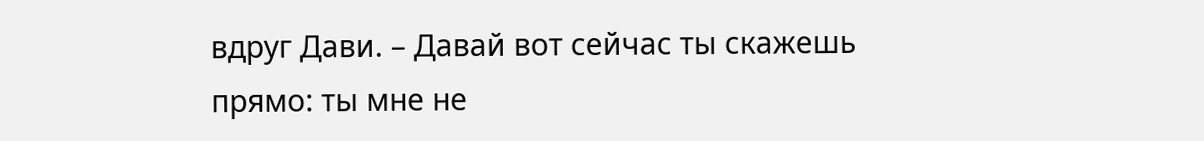вдруг Дави. – Давай вот сейчас ты скажешь прямо: ты мне не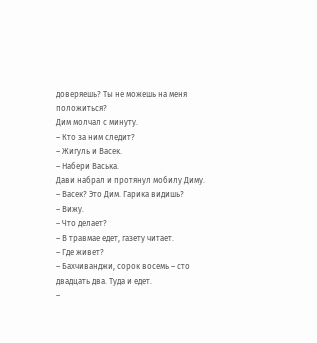доверяешь? Ты не можешь на меня положиться?
Дим молчал с минуту.
– Кто за ним следит?
– Жигуль и Васек.
– Набери Васька.
Дави набрал и протянул мобилу Диму.
– Васек? Это Дим. Гарика видишь?
– Вижу.
– Что делает?
– В травмае едет, газету читает.
– Где живет?
– Бахчиванджи, сорок восемь – сто двадцать два. Туда и едет.
–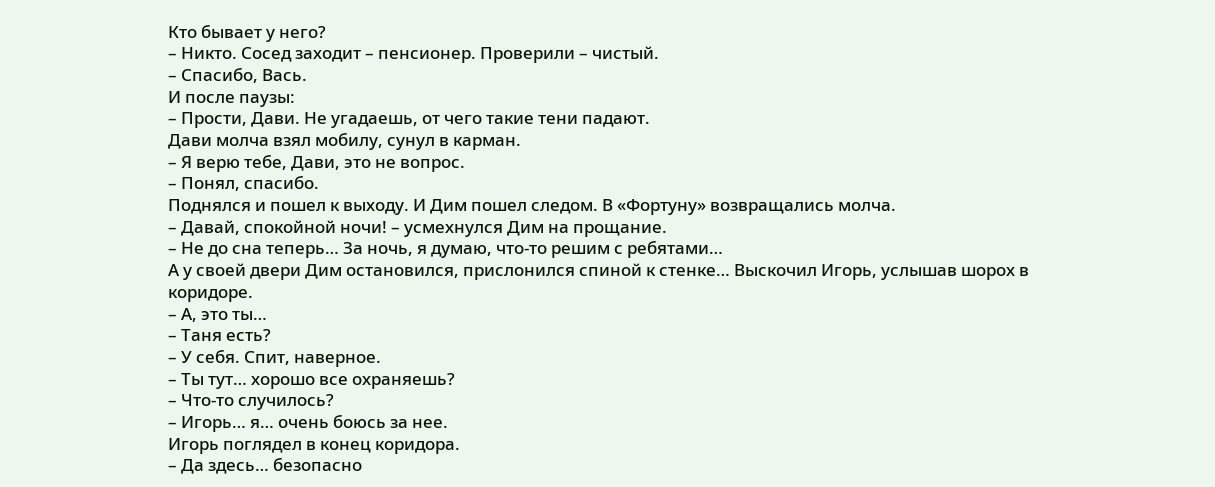Кто бывает у него?
– Никто. Сосед заходит – пенсионер. Проверили – чистый.
– Спасибо, Вась.
И после паузы:
– Прости, Дави. Не угадаешь, от чего такие тени падают.
Дави молча взял мобилу, сунул в карман.
– Я верю тебе, Дави, это не вопрос.
– Понял, спасибо.
Поднялся и пошел к выходу. И Дим пошел следом. В «Фортуну» возвращались молча.
– Давай, спокойной ночи! – усмехнулся Дим на прощание.
– Не до сна теперь… За ночь, я думаю, что-то решим с ребятами…
А у своей двери Дим остановился, прислонился спиной к стенке… Выскочил Игорь, услышав шорох в коридоре.
– А, это ты…
– Таня есть?
– У себя. Спит, наверное.
– Ты тут… хорошо все охраняешь?
– Что-то случилось?
– Игорь… я… очень боюсь за нее.
Игорь поглядел в конец коридора.
– Да здесь… безопасно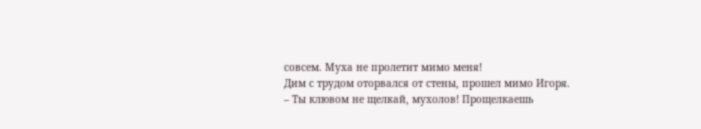совсем. Муха не пролетит мимо меня!
Дим с трудом оторвался от стены, прошел мимо Игоря.
– Ты клювом не щелкай, мухолов! Прощелкаешь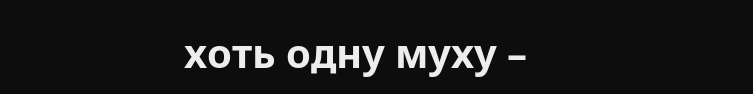хоть одну муху –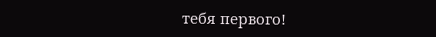тебя первого!